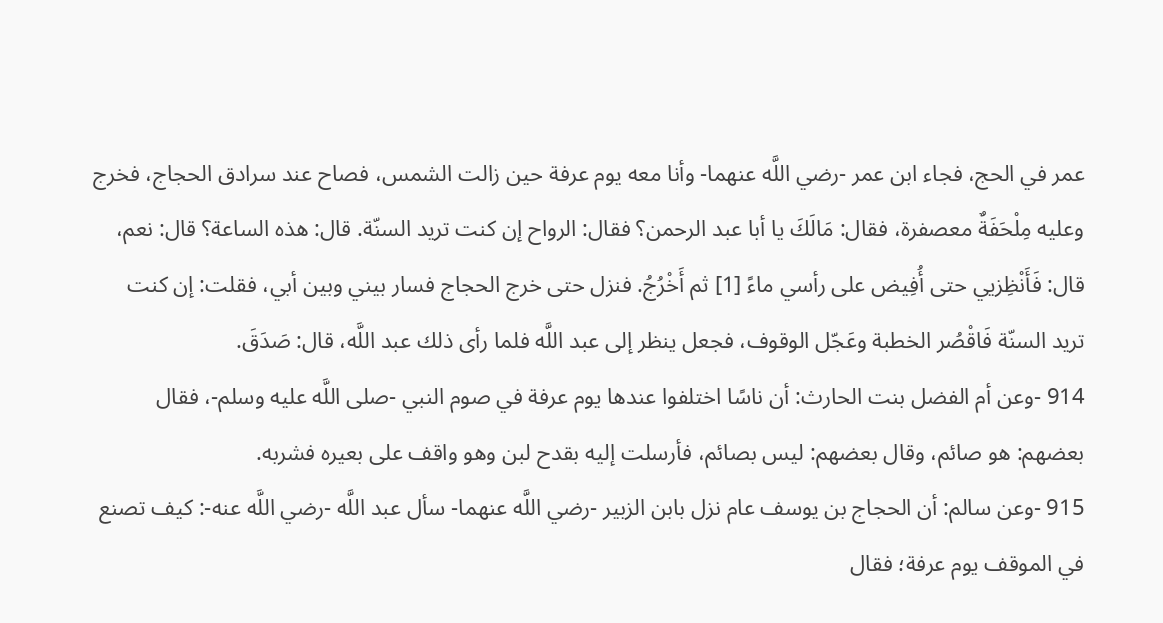عمر في الحج، فجاء ابن عمر -رضي اللَّه عنهما- وأنا معه يوم عرفة حين زالت الشمس، فصاح عند سرادق الحجاج، فخرج وعليه مِلْحَفَةٌ معصفرة، فقال: مَالَكَ يا أبا عبد الرحمن؟ فقال: الرواح إن كنت تريد السنّة. قال: هذه الساعة؟ قال: نعم، قال: فَأَنْظِزيي حتى أُفِيض على رأسي ماءً [1] ثم أَخْرُجُ. فنزل حتى خرج الحجاج فسار بيني وبين أبي، فقلت: إن كنت تريد السنّة فَاقْصُر الخطبة وعَجّل الوقوف، فجعل ينظر إلى عبد اللَّه فلما رأى ذلك عبد اللَّه، قال: صَدَقَ.
914 -وعن أم الفضل بنت الحارث: أن ناسًا اختلفوا عندها يوم عرفة في صوم النبي -صلى اللَّه عليه وسلم-، فقال بعضهم: هو صائم، وقال بعضهم: ليس بصائم، فأرسلت إليه بقدح لبن وهو واقف على بعيره فشربه.
915 -وعن سالم: أن الحجاج بن يوسف عام نزل بابن الزبير -رضي اللَّه عنهما- سأل عبد اللَّه -رضي اللَّه عنه-: كيف تصنع في الموقف يوم عرفة؛ فقال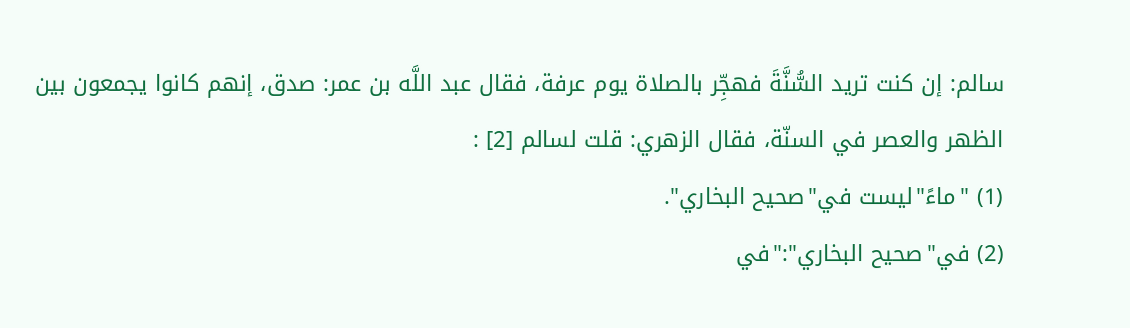سالم: إن كنت تريد السُّنَّةَ فهجِّر بالصلاة يوم عرفة، فقال عبد اللَّه بن عمر: صدق، إنهم كانوا يجمعون بين الظهر والعصر في السنّة، فقال الزهري: قلت لسالم [2] :
(1) "ماءً"ليست في"صحيح البخاري".
(2) في"صحيح البخاري":"في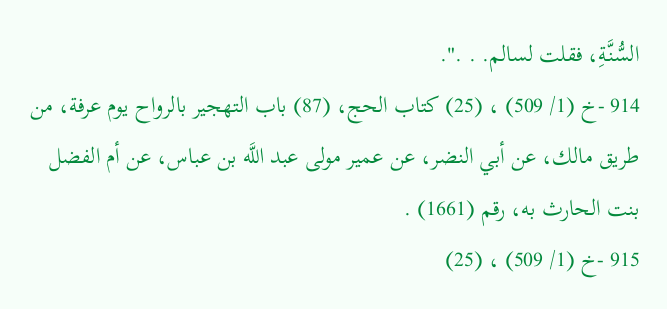السُّنَّةِ، فقلت لسالم. . .".
914 -خ (1/ 509) ، (25) كتاب الحج، (87) باب التهجير بالرواح يوم عرفة، من طريق مالك، عن أبي النضر، عن عمير مولى عبد اللَّه بن عباس، عن أم الفضل بنت الحارث به، رقم (1661) .
915 -خ (1/ 509) ، (25)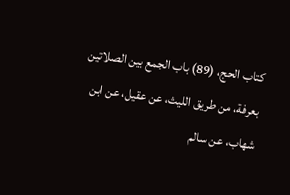كتاب الحج، (89) باب الجمع بين الصلاتين بعرفة، من طريق الليث، عن عقيل، عن ابن شهاب، عن سالم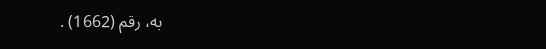به، رقم (1662) .